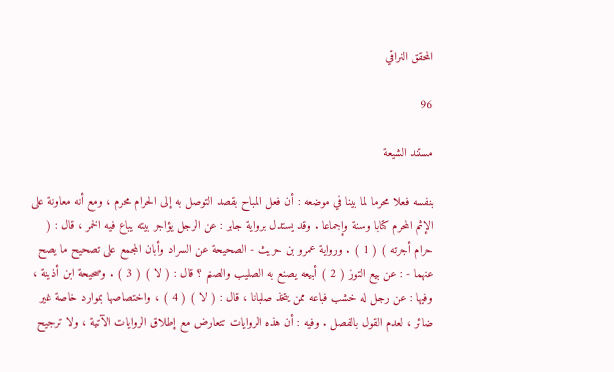المحقق النراقي

96

مستند الشيعة

بنفسه فعلا محرما لما بينا في موضعه : أن فعل المباح بقصد التوصل به إلى الحرام محرم ، ومع أنه معاونة على الإثم المحرم كتابا وسنة وإجماعا . وقد يستدل برواية جابر : عن الرجل يؤاجر بيته يباع فيه الخمر ، قال : ( حرام أجرته ) ( 1 ) . ورواية عمرو بن حريث - الصحيحة عن السراد وأبان المجمع على تصحيح ما يصح عنهما - : عن بيع التوز ( 2 ) أبيعه يصنع به الصليب والصنم ؟ قال : ( لا ) ( 3 ) . وصحيحة ابن أذينة ، وفيها : عن رجل له خشب فباعه ممن يتخذ صلبانا ، قال : ( لا ) ( 4 ) ، واختصاصها بموارد خاصة غير ضائر ، لعدم القول بالفصل . وفيه : أن هذه الروايات تتعارض مع إطلاق الروايات الآتية ، ولا ترجيح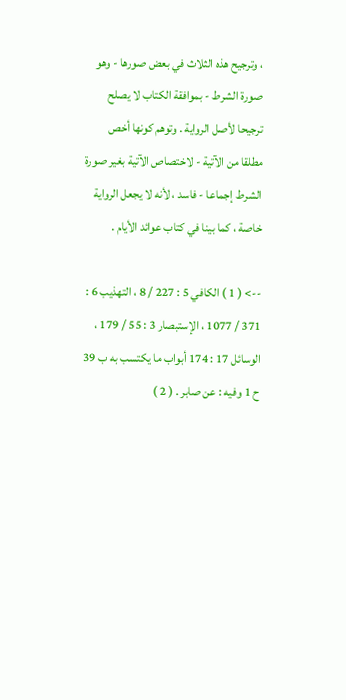، وترجيح هذه الثلاث في بعض صورها - وهو صورة الشرط - بموافقة الكتاب لا يصلح ترجيحا لأصل الرواية . وتوهم كونها أخص مطلقا من الآتية - لاختصاص الآتية بغير صورة الشرط إجماعا - فاسد ، لأنه لا يجعل الرواية خاصة ، كما بينا في كتاب عوائد الأيام .

--> ( 1 ) الكافي 5 : 227 / 8 ، التهذيب 6 : 371 / 1077 ، الإستبصار 3 : 55 / 179 ، الوسائل 17 : 174 أبواب ما يكتسب به ب 39 ح 1 وفيه : عن صابر . ( 2 )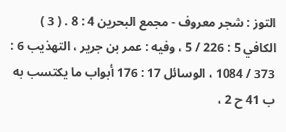التوز : شجر معروف - مجمع البحرين 4 : 8 . ( 3 ) الكافي 5 : 226 / 5 ، وفيه : عمر بن جرير ، التهذيب 6 : 373 / 1084 ، الوسائل 17 : 176 أبواب ما يكتسب به ب 41 ح 2 ،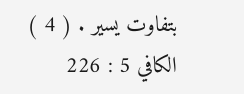بتفاوت يسير . ( 4 ) الكافي 5 : 226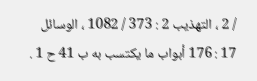/ 2 ، التهذيب 2 : 373 / 1082 ، الوسائل 17 : 176 أبواب ما يكتسب به ب 41 ح 1 .